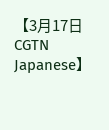【3月17日 CGTN Japanese】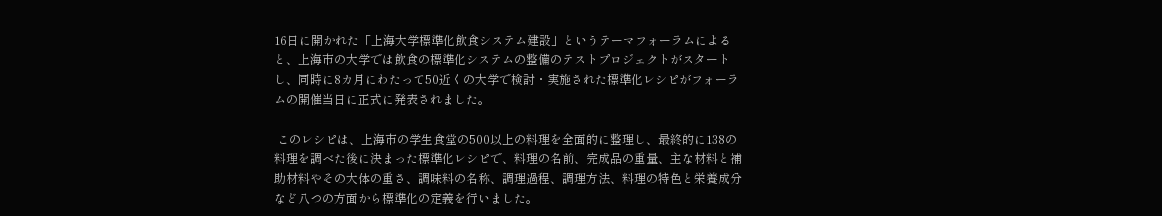16日に開かれた「上海大学標準化飲食システム建設」というテーマフォーラムによると、上海市の大学では飲食の標準化システムの整備のテストプロジェクトがスタートし、同時に8カ月にわたって50近くの大学で検討・実施された標準化レシピがフォーラムの開催当日に正式に発表されました。

 このレシピは、上海市の学生食堂の500以上の料理を全面的に整理し、最終的に138の料理を調べた後に決まった標準化レシピで、料理の名前、完成品の重量、主な材料と補助材料やその大体の重さ、調味料の名称、調理過程、調理方法、料理の特色と栄養成分など八つの方面から標準化の定義を行いました。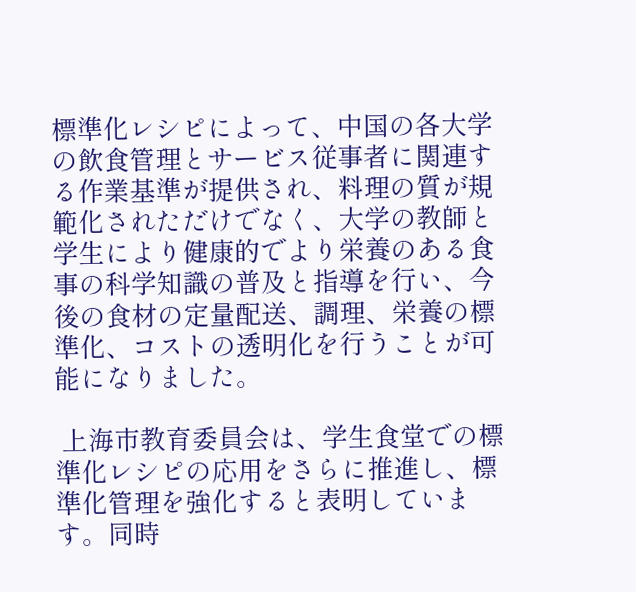標準化レシピによって、中国の各大学の飲食管理とサービス従事者に関連する作業基準が提供され、料理の質が規範化されただけでなく、大学の教師と学生により健康的でより栄養のある食事の科学知識の普及と指導を行い、今後の食材の定量配送、調理、栄養の標準化、コストの透明化を行うことが可能になりました。

 上海市教育委員会は、学生食堂での標準化レシピの応用をさらに推進し、標準化管理を強化すると表明しています。同時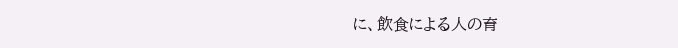に、飲食による人の育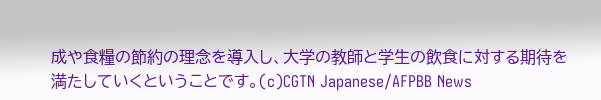成や食糧の節約の理念を導入し、大学の教師と学生の飲食に対する期待を満たしていくということです。(c)CGTN Japanese/AFPBB News